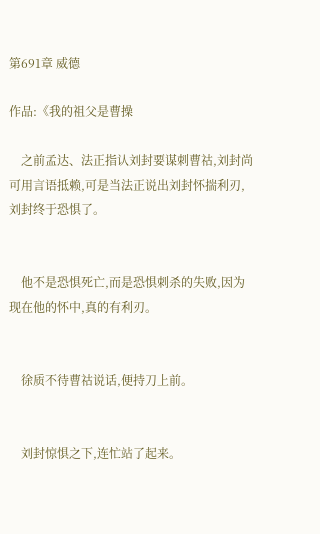第691章 威德

作品:《我的祖父是曹操

    之前孟达、法正指认刘封要谋刺曹祜,刘封尚可用言语抵赖,可是当法正说出刘封怀揣利刃,刘封终于恐惧了。


    他不是恐惧死亡,而是恐惧刺杀的失败,因为现在他的怀中,真的有利刃。


    徐质不待曹祜说话,便持刀上前。


    刘封惊惧之下,连忙站了起来。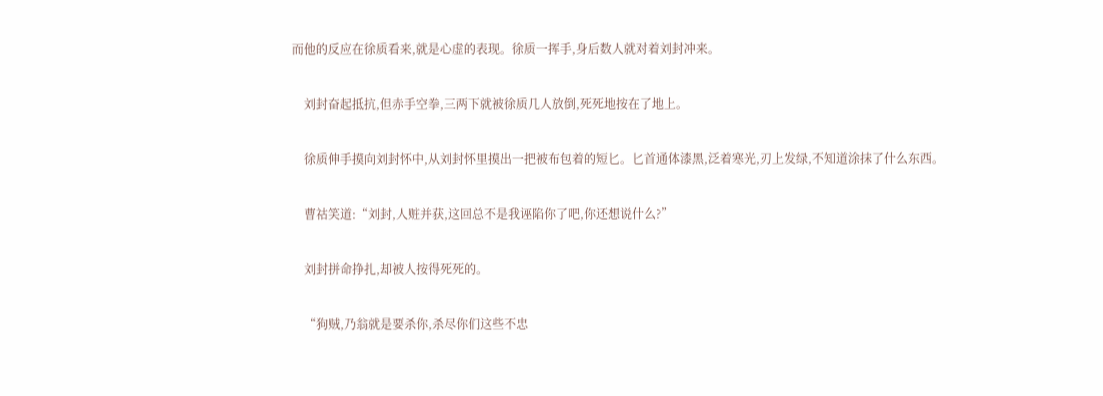而他的反应在徐质看来,就是心虚的表现。徐质一挥手,身后数人就对着刘封冲来。


    刘封奋起抵抗,但赤手空拳,三两下就被徐质几人放倒,死死地按在了地上。


    徐质伸手摸向刘封怀中,从刘封怀里摸出一把被布包着的短匕。匕首通体漆黑,泛着寒光,刃上发绿,不知道涂抹了什么东西。


    曹祜笑道:“刘封,人赃并获,这回总不是我诬陷你了吧,你还想说什么?”


    刘封拼命挣扎,却被人按得死死的。


    “狗贼,乃翁就是要杀你,杀尽你们这些不忠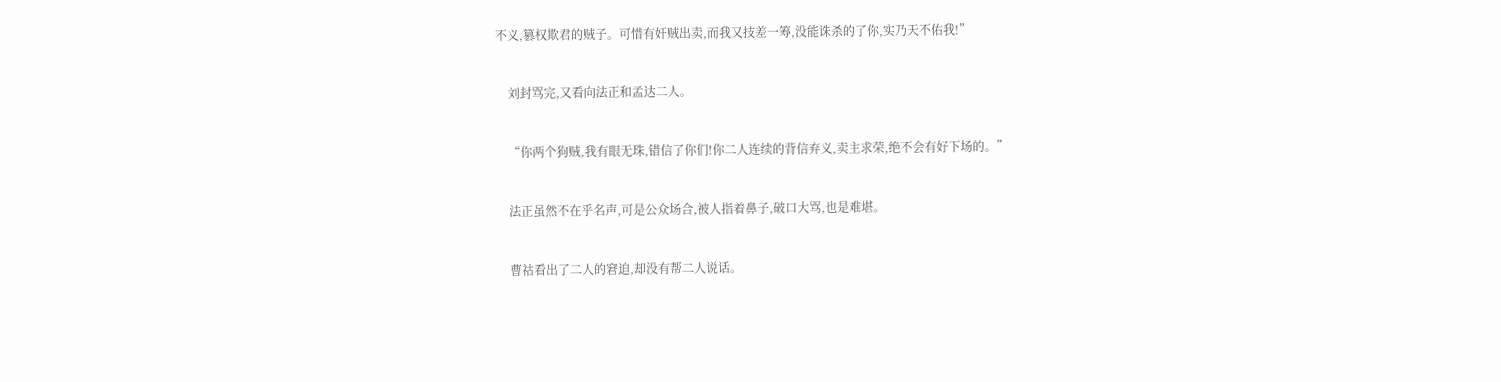不义,篡权欺君的贼子。可惜有奸贼出卖,而我又技差一筹,没能诛杀的了你,实乃天不佑我!”


    刘封骂完,又看向法正和孟达二人。


    “你两个狗贼,我有眼无珠,错信了你们!你二人连续的背信弃义,卖主求荣,绝不会有好下场的。”


    法正虽然不在乎名声,可是公众场合,被人指着鼻子,破口大骂,也是难堪。


    曹祜看出了二人的窘迫,却没有帮二人说话。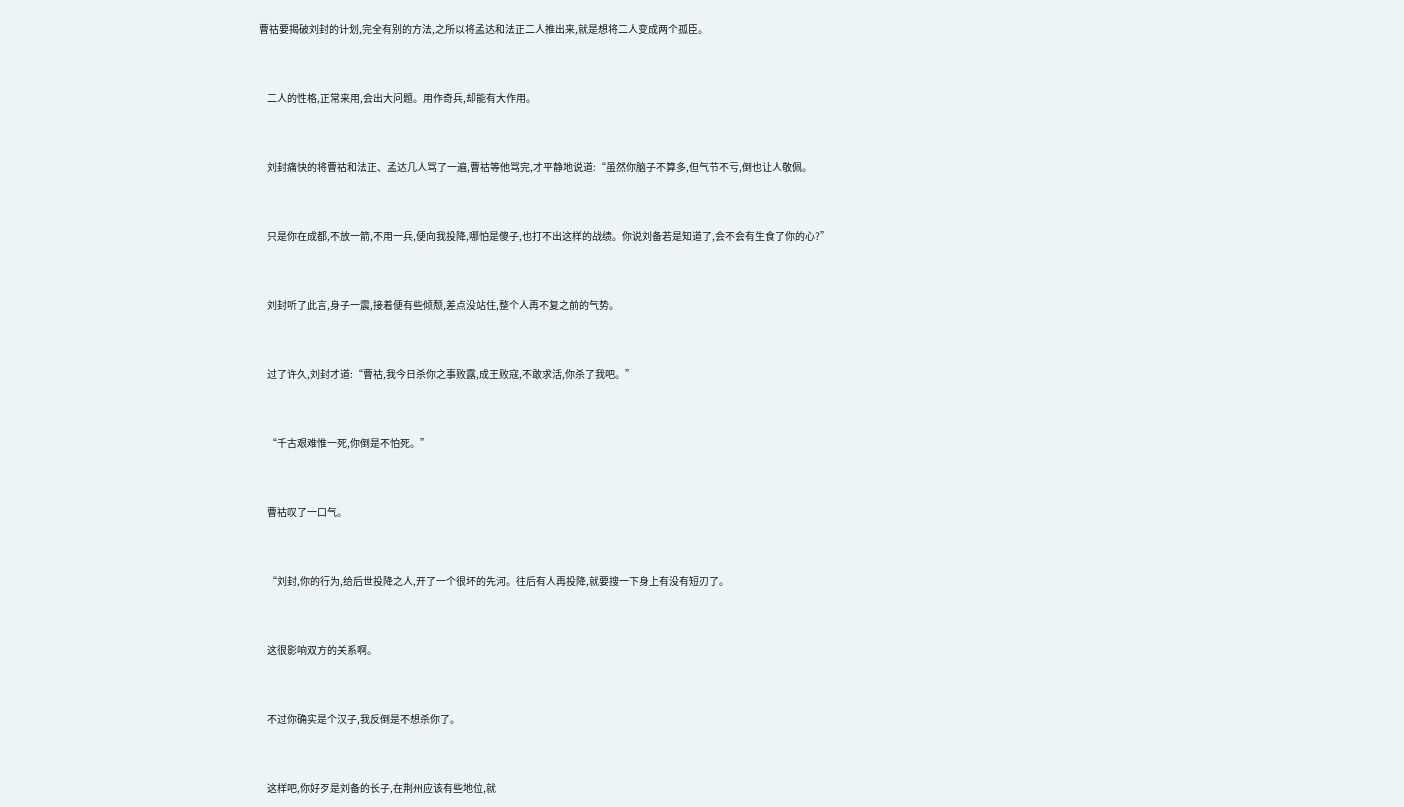曹祜要揭破刘封的计划,完全有别的方法,之所以将孟达和法正二人推出来,就是想将二人变成两个孤臣。


    二人的性格,正常来用,会出大问题。用作奇兵,却能有大作用。


    刘封痛快的将曹祜和法正、孟达几人骂了一遍,曹祜等他骂完,才平静地说道:“虽然你脑子不算多,但气节不亏,倒也让人敬佩。


    只是你在成都,不放一箭,不用一兵,便向我投降,哪怕是傻子,也打不出这样的战绩。你说刘备若是知道了,会不会有生食了你的心?”


    刘封听了此言,身子一震,接着便有些倾颓,差点没站住,整个人再不复之前的气势。


    过了许久,刘封才道:“曹祜,我今日杀你之事败露,成王败寇,不敢求活,你杀了我吧。”


    “千古艰难惟一死,你倒是不怕死。”


    曹祜叹了一口气。


    “刘封,你的行为,给后世投降之人,开了一个很坏的先河。往后有人再投降,就要搜一下身上有没有短刃了。


    这很影响双方的关系啊。


    不过你确实是个汉子,我反倒是不想杀你了。


    这样吧,你好歹是刘备的长子,在荆州应该有些地位,就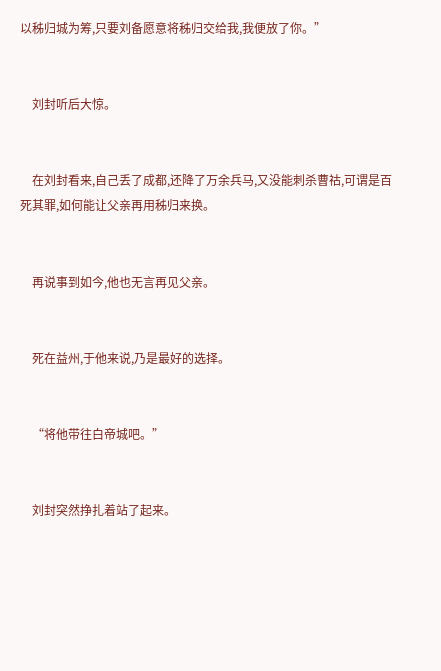以秭归城为筹,只要刘备愿意将秭归交给我,我便放了你。”


    刘封听后大惊。


    在刘封看来,自己丢了成都,还降了万余兵马,又没能刺杀曹祜,可谓是百死其罪,如何能让父亲再用秭归来换。


    再说事到如今,他也无言再见父亲。


    死在益州,于他来说,乃是最好的选择。


    “将他带往白帝城吧。”


    刘封突然挣扎着站了起来。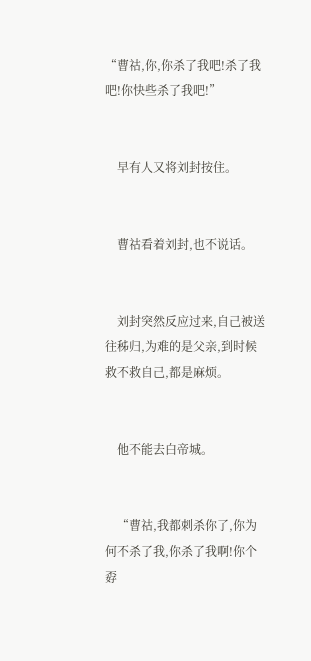“曹祜,你,你杀了我吧!杀了我吧!你快些杀了我吧!”


    早有人又将刘封按住。


    曹祜看着刘封,也不说话。


    刘封突然反应过来,自己被送往秭归,为难的是父亲,到时候救不救自己,都是麻烦。


    他不能去白帝城。


    “曹祜,我都刺杀你了,你为何不杀了我,你杀了我啊!你个孬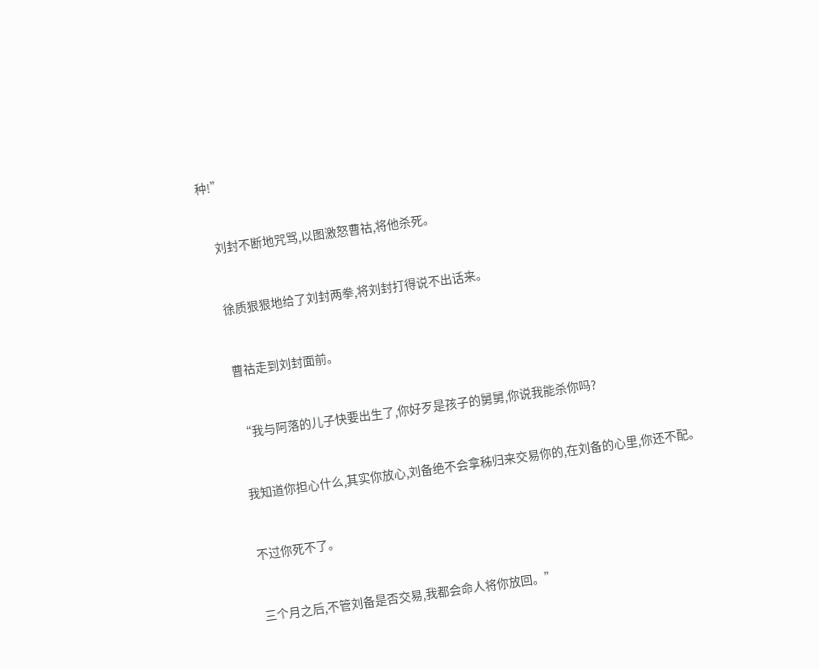种!”


    刘封不断地咒骂,以图激怒曹祜,将他杀死。


    徐质狠狠地给了刘封两拳,将刘封打得说不出话来。


    曹祜走到刘封面前。


    “我与阿落的儿子快要出生了,你好歹是孩子的舅舅,你说我能杀你吗?


    我知道你担心什么,其实你放心,刘备绝不会拿秭归来交易你的,在刘备的心里,你还不配。


    不过你死不了。


    三个月之后,不管刘备是否交易,我都会命人将你放回。”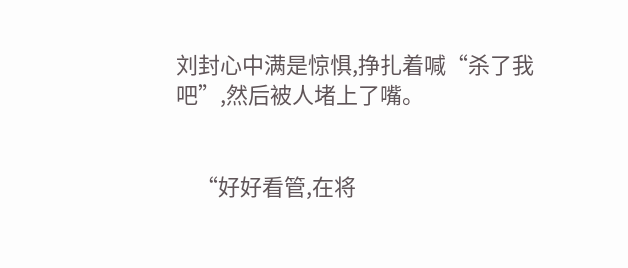刘封心中满是惊惧,挣扎着喊“杀了我吧”,然后被人堵上了嘴。


    “好好看管,在将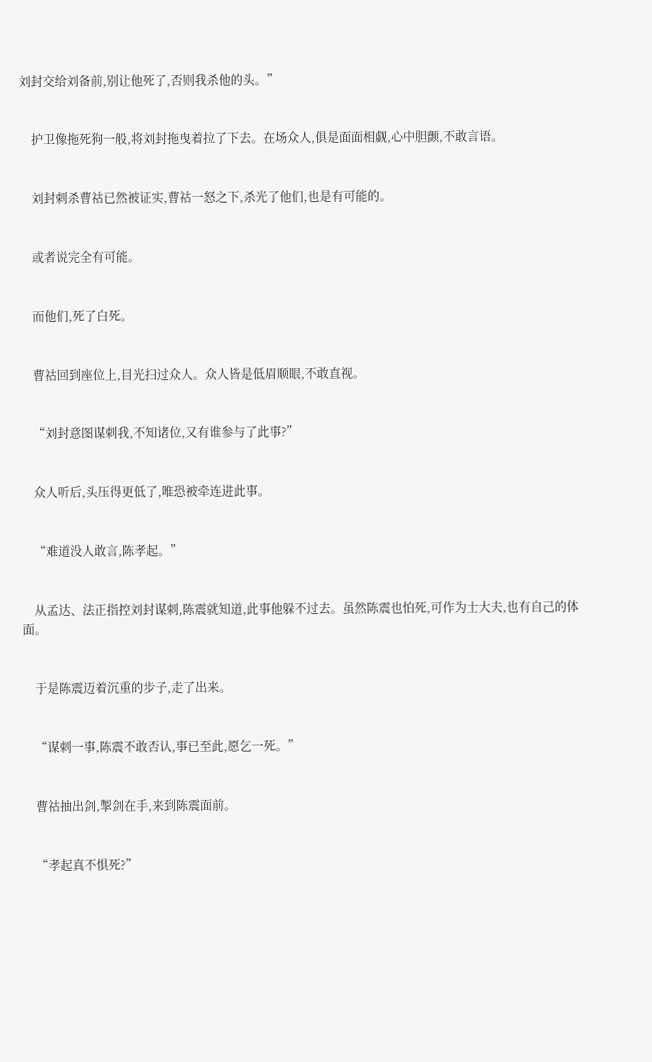刘封交给刘备前,别让他死了,否则我杀他的头。”


    护卫像拖死狗一般,将刘封拖曳着拉了下去。在场众人,俱是面面相觑,心中胆颤,不敢言语。


    刘封刺杀曹祜已然被证实,曹祜一怒之下,杀光了他们,也是有可能的。


    或者说完全有可能。


    而他们,死了白死。


    曹祜回到座位上,目光扫过众人。众人皆是低眉顺眼,不敢直视。


    “刘封意图谋刺我,不知诸位,又有谁参与了此事?”


    众人听后,头压得更低了,唯恐被牵连进此事。


    “难道没人敢言,陈孝起。”


    从孟达、法正指控刘封谋刺,陈震就知道,此事他躲不过去。虽然陈震也怕死,可作为士大夫,也有自己的体面。


    于是陈震迈着沉重的步子,走了出来。


    “谋刺一事,陈震不敢否认,事已至此,愿乞一死。”


    曹祜抽出剑,掣剑在手,来到陈震面前。


    “孝起真不惧死?”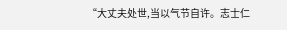“大丈夫处世,当以气节自许。志士仁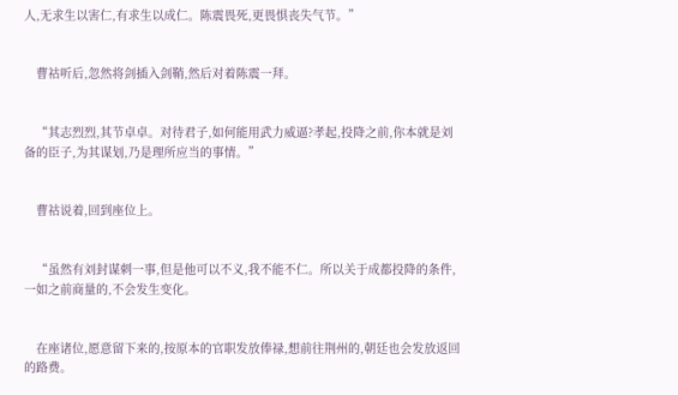人,无求生以害仁,有求生以成仁。陈震畏死,更畏惧丧失气节。”


    曹祜听后,忽然将剑插入剑鞘,然后对着陈震一拜。


    “其志烈烈,其节卓卓。对待君子,如何能用武力威逼?孝起,投降之前,你本就是刘备的臣子,为其谋划,乃是理所应当的事情。”


    曹祜说着,回到座位上。


    “虽然有刘封谋刺一事,但是他可以不义,我不能不仁。所以关于成都投降的条件,一如之前商量的,不会发生变化。


    在座诸位,愿意留下来的,按原本的官职发放俸禄,想前往荆州的,朝廷也会发放返回的路费。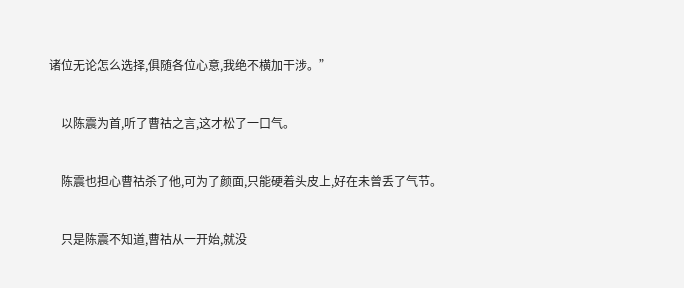诸位无论怎么选择,俱随各位心意,我绝不横加干涉。”


    以陈震为首,听了曹祜之言,这才松了一口气。


    陈震也担心曹祜杀了他,可为了颜面,只能硬着头皮上,好在未曾丢了气节。


    只是陈震不知道,曹祜从一开始,就没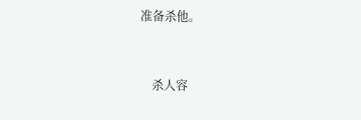准备杀他。


    杀人容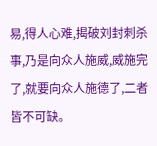易,得人心难,揭破刘封刺杀事,乃是向众人施威,威施完了,就要向众人施德了,二者皆不可缺。